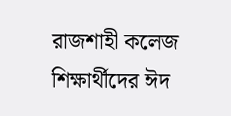রাজশাহী কলেজ শিক্ষার্থীদের ঈদ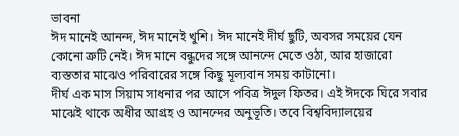ভাবনা
ঈদ মানেই আনন্দ, ঈদ মানেই খুশি। ঈদ মানেই দীর্ঘ ছুটি, অবসর সময়ের যেন কোনো ত্রুটি নেই। ঈদ মানে বন্ধুদের সঙ্গে আনন্দে মেতে ওঠা, আর হাজারো ব্যস্ততার মাঝেও পরিবারের সঙ্গে কিছু মূল্যবান সময় কাটানো।
দীর্ঘ এক মাস সিয়াম সাধনার পর আসে পবিত্র ঈদুল ফিতর। এই ঈদকে ঘিরে সবার মাঝেই থাকে অধীর আগ্রহ ও আনন্দের অনুভূতি। তবে বিশ্ববিদ্যালয়ের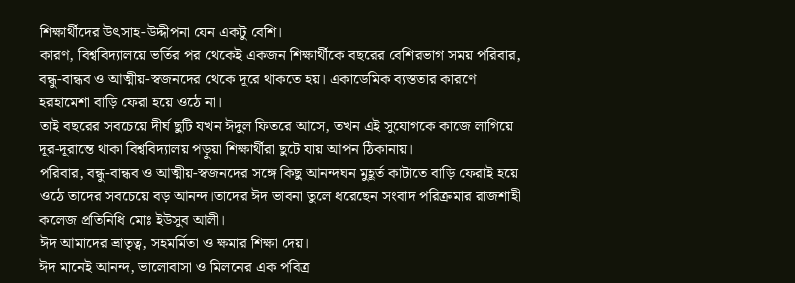শিক্ষার্থীদের উৎসাহ-উদ্দীপনা যেন একটু বেশি।
কারণ, বিশ্ববিদ্যালয়ে ভর্তির পর থেকেই একজন শিক্ষার্থীকে বছরের বেশিরভাগ সময় পরিবার, বন্ধু-বান্ধব ও আত্মীয়-স্বজনদের থেকে দূরে থাকতে হয়। একাডেমিক ব্যস্ততার কারণে হরহামেশা বাড়ি ফেরা হয়ে ওঠে না।
তাই বছরের সবচেয়ে দীর্ঘ ছুটি যখন ঈদুল ফিতরে আসে, তখন এই সুযোগকে কাজে লাগিয়ে দূর-দূরান্তে থাকা বিশ্ববিদ্যালয় পড়ুয়া শিক্ষার্থীরা ছুটে যায় আপন ঠিকানায়।
পরিবার, বন্ধু-বান্ধব ও আত্মীয়-স্বজনদের সঙ্গে কিছু আনন্দঘন মুহূর্ত কাটাতে বাড়ি ফেরাই হয়ে ওঠে তাদের সবচেয়ে বড় আনন্দ।তাদের ঈদ ভাবনা তুলে ধরেছেন সংবাদ পরিক্রমার রাজশাহী কলেজ প্রতিনিধি মোঃ ইউসুব আলী।
ঈদ আমাদের ভ্রাতৃত্ব, সহমর্মিতা ও ক্ষমার শিক্ষা দেয়।
ঈদ মানেই আনন্দ, ভালোবাসা ও মিলনের এক পবিত্র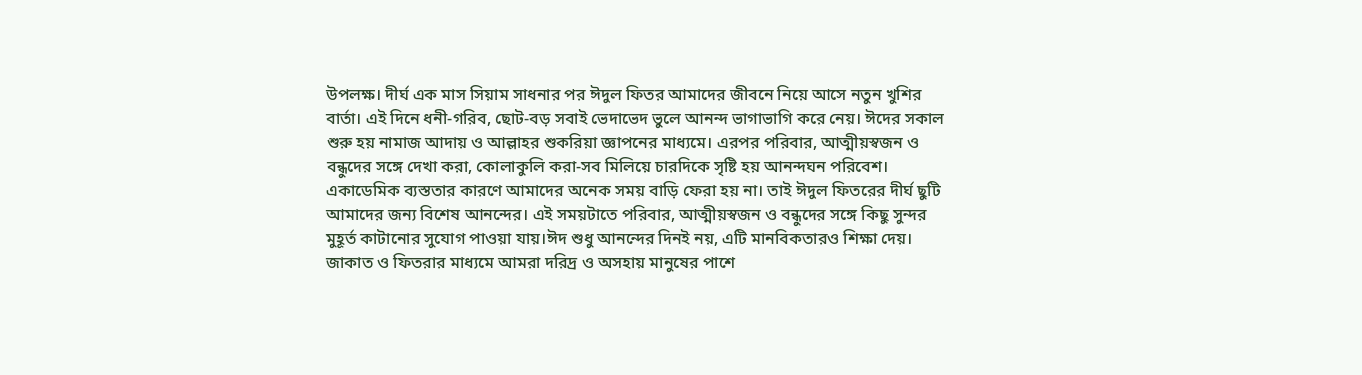উপলক্ষ। দীর্ঘ এক মাস সিয়াম সাধনার পর ঈদুল ফিতর আমাদের জীবনে নিয়ে আসে নতুন খুশির বার্তা। এই দিনে ধনী-গরিব, ছোট-বড় সবাই ভেদাভেদ ভুলে আনন্দ ভাগাভাগি করে নেয়। ঈদের সকাল শুরু হয় নামাজ আদায় ও আল্লাহর শুকরিয়া জ্ঞাপনের মাধ্যমে। এরপর পরিবার, আত্মীয়স্বজন ও বন্ধুদের সঙ্গে দেখা করা, কোলাকুলি করা-সব মিলিয়ে চারদিকে সৃষ্টি হয় আনন্দঘন পরিবেশ।
একাডেমিক ব্যস্ততার কারণে আমাদের অনেক সময় বাড়ি ফেরা হয় না। তাই ঈদুল ফিতরের দীর্ঘ ছুটি আমাদের জন্য বিশেষ আনন্দের। এই সময়টাতে পরিবার, আত্মীয়স্বজন ও বন্ধুদের সঙ্গে কিছু সুন্দর মুহূর্ত কাটানোর সুযোগ পাওয়া যায়।ঈদ শুধু আনন্দের দিনই নয়, এটি মানবিকতারও শিক্ষা দেয়। জাকাত ও ফিতরার মাধ্যমে আমরা দরিদ্র ও অসহায় মানুষের পাশে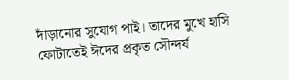দাঁড়ানোর সুযোগ পাই। তাদের মুখে হাসি ফোটাতেই ঈদের প্রকৃত সৌন্দর্য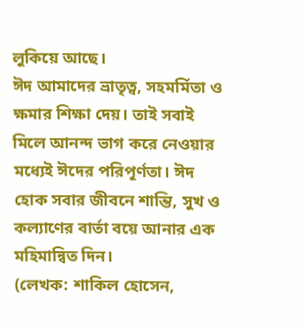লুকিয়ে আছে।
ঈদ আমাদের ভ্রাতৃত্ব, সহমর্মিতা ও ক্ষমার শিক্ষা দেয়। তাই সবাই মিলে আনন্দ ভাগ করে নেওয়ার মধ্যেই ঈদের পরিপূর্ণতা। ঈদ হোক সবার জীবনে শান্তি, সুখ ও কল্যাণের বার্তা বয়ে আনার এক মহিমান্বিত দিন।
(লেখক: শাকিল হোসেন,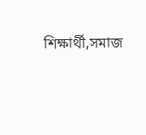শিক্ষার্থী,সমাজ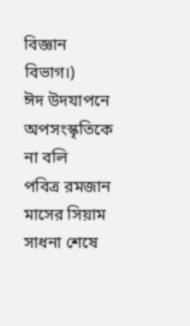বিজ্ঞান বিভাগ।)
ঈদ উদযাপনে অপসংস্কৃতিকে না বলি
পবিত্র রমজান মাসের সিয়াম সাধনা শেষে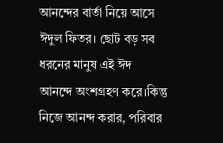আনন্দের বার্তা নিয়ে আসে ঈদুল ফিতর। ছোট বড় সব ধরনের মানুষ এই ঈদ আনন্দে অংশগ্রহণ করে।কিন্তু নিজে আনন্দ করার, পরিবার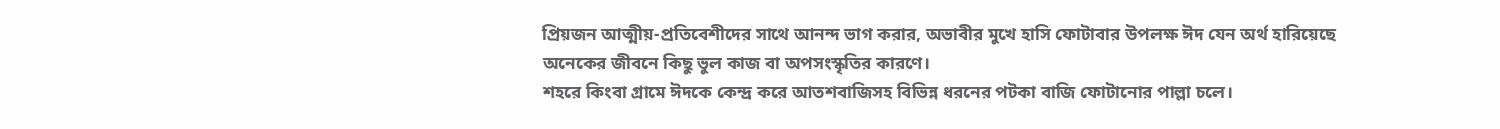প্রিয়জন আত্মীয়-প্রতিবেশীদের সাথে আনন্দ ভাগ করার, অভাবীর মুখে হাসি ফোটাবার উপলক্ষ ঈদ যেন অর্থ হারিয়েছে অনেকের জীবনে কিছু ভুল কাজ বা অপসংস্কৃতির কারণে।
শহরে কিংবা গ্ৰামে ঈদকে কেন্দ্র করে আতশবাজিসহ বিভিন্ন ধরনের পটকা বাজি ফোটানোর পাল্লা চলে।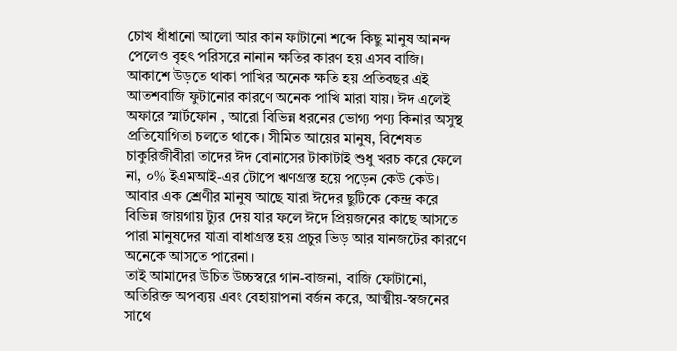চোখ ধাঁধানো আলো আর কান ফাটানো শব্দে কিছু মানুষ আনন্দ পেলেও বৃহৎ পরিসরে নানান ক্ষতির কারণ হয় এসব বাজি।
আকাশে উড়তে থাকা পাখির অনেক ক্ষতি হয় প্রতিবছর এই আতশবাজি ফুটানোর কারণে অনেক পাখি মারা যায়। ঈদ এলেই অফারে স্মার্টফোন , আরো বিভিন্ন ধরনের ভোগ্য পণ্য কিনার অসুস্থ প্রতিযোগিতা চলতে থাকে। সীমিত আয়ের মানুষ, বিশেষত চাকুরিজীবীরা তাদের ঈদ বোনাসের টাকাটাই শুধু খরচ করে ফেলে না, ০% ইএমআই-এর টোপে ঋণগ্রস্ত হয়ে পড়েন কেউ কেউ।
আবার এক শ্রেণীর মানুষ আছে যারা ঈদের ছুটিকে কেন্দ্র করে বিভিন্ন জায়গায় ট্যুর দেয় যার ফলে ঈদে প্রিয়জনের কাছে আসতে পারা মানুষদের যাত্রা বাধাগ্রস্ত হয় প্রচুর ভিড় আর যানজটের কারণে অনেকে আসতে পারেনা।
তাই আমাদের উচিত উচ্চস্বরে গান-বাজনা, বাজি ফোটানো, অতিরিক্ত অপব্যয় এবং বেহায়াপনা বর্জন করে, আত্মীয়-স্বজনের সাথে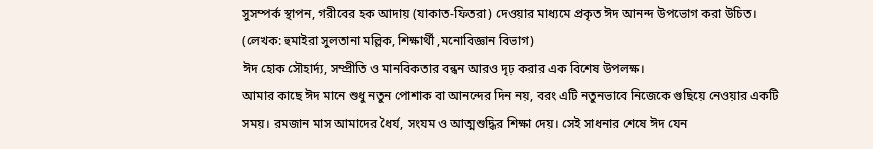সুসম্পর্ক স্থাপন, গরীবের হক আদায় (যাকাত-ফিতরা) দেওয়ার মাধ্যমে প্রকৃত ঈদ আনন্দ উপভোগ করা উচিত।
(লেখক: হুমাইরা সুলতানা মল্লিক, শিক্ষার্থী ,মনোবিজ্ঞান বিভাগ)
ঈদ হোক সৌহার্দ্য, সম্প্রীতি ও মানবিকতার বন্ধন আরও দৃঢ় করার এক বিশেষ উপলক্ষ।
আমার কাছে ঈদ মানে শুধু নতুন পোশাক বা আনন্দের দিন নয়, বরং এটি নতুনভাবে নিজেকে গুছিয়ে নেওয়ার একটি সময়। রমজান মাস আমাদের ধৈর্য, সংযম ও আত্মশুদ্ধির শিক্ষা দেয়। সেই সাধনার শেষে ঈদ যেন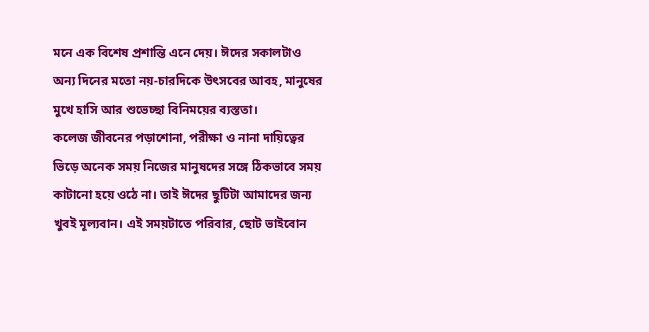মনে এক বিশেষ প্রশান্তি এনে দেয়। ঈদের সকালটাও অন্য দিনের মতো নয়-চারদিকে উৎসবের আবহ, মানুষের মুখে হাসি আর শুভেচ্ছা বিনিময়ের ব্যস্ততা।
কলেজ জীবনের পড়াশোনা, পরীক্ষা ও নানা দায়িত্বের ভিড়ে অনেক সময় নিজের মানুষদের সঙ্গে ঠিকভাবে সময় কাটানো হয়ে ওঠে না। তাই ঈদের ছুটিটা আমাদের জন্য খুবই মূল্যবান। এই সময়টাতে পরিবার, ছোট ভাইবোন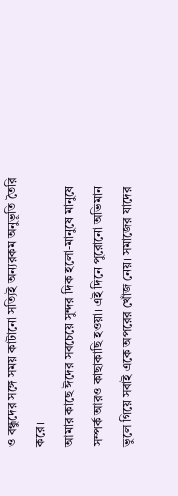ও বন্ধুদের সঙ্গে সময় কাটানো সত্যিই অন্যরকম অনুভূতি তৈরি করে।
আমার কাছে ঈদের সবচেয়ে সুন্দর দিক হলো-মানুষে মানুষে সম্পর্ক আরও কাছাকাছি হওয়া। এই দিনে পুরোনো অভিমান ভুলে গিয়ে সবাই একে অপরের খোঁজ নেয়। সমাজের যাদের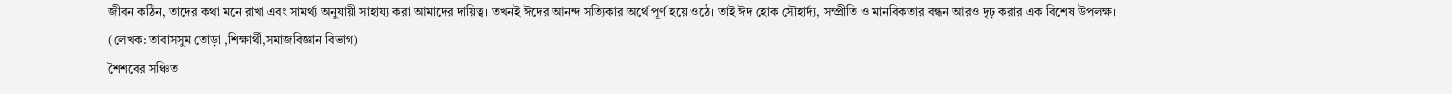জীবন কঠিন, তাদের কথা মনে রাখা এবং সামর্থ্য অনুযায়ী সাহায্য করা আমাদের দায়িত্ব। তখনই ঈদের আনন্দ সত্যিকার অর্থে পূর্ণ হয়ে ওঠে। তাই ঈদ হোক সৌহার্দ্য, সম্প্রীতি ও মানবিকতার বন্ধন আরও দৃঢ় করার এক বিশেষ উপলক্ষ।
(লেখক: তাবাসসুম তোড়া ,শিক্ষার্থী,সমাজবিজ্ঞান বিভাগ)
শৈশবের সঞ্চিত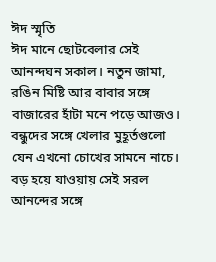ঈদ স্মৃতি
ঈদ মানে ছোটবেলার সেই আনন্দঘন সকাল। নতুন জামা, রঙিন মিষ্টি আর বাবার সঙ্গে বাজারের হাঁটা মনে পড়ে আজও। বন্ধুদের সঙ্গে খেলার মুহূর্তগুলো যেন এখনো চোখের সামনে নাচে। বড় হয়ে যাওয়ায় সেই সরল আনন্দের সঙ্গে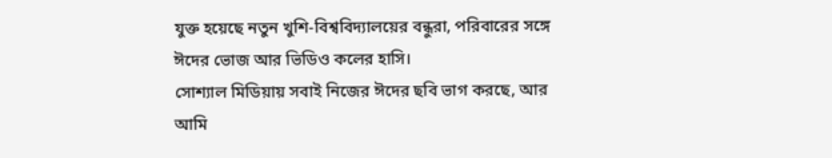যুক্ত হয়েছে নতুন খুশি-বিশ্ববিদ্যালয়ের বন্ধুরা, পরিবারের সঙ্গে ঈদের ভোজ আর ভিডিও কলের হাসি।
সোশ্যাল মিডিয়ায় সবাই নিজের ঈদের ছবি ভাগ করছে, আর আমি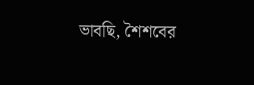ভাবছি, শৈশবের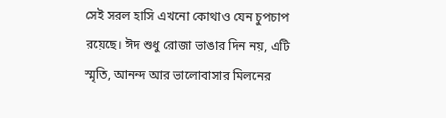সেই সরল হাসি এখনো কোথাও যেন চুপচাপ রয়েছে। ঈদ শুধু রোজা ভাঙার দিন নয়, এটি স্মৃতি, আনন্দ আর ভালোবাসার মিলনের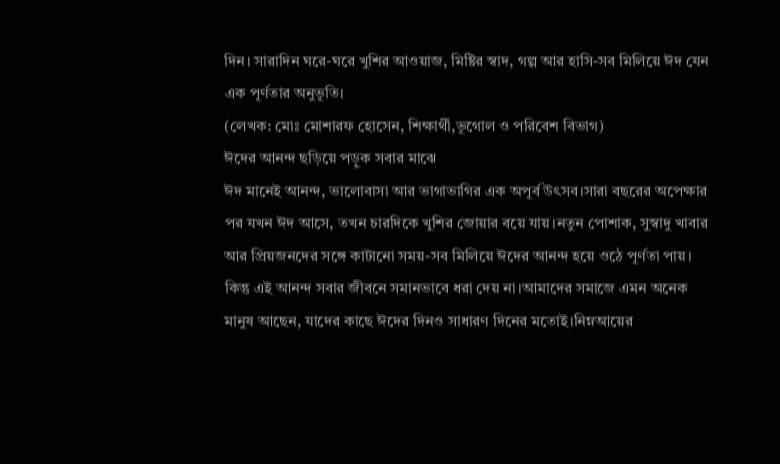দিন। সারাদিন ঘরে-ঘরে খুশির আওয়াজ, মিষ্টির স্বাদ, গল্প আর হাসি-সব মিলিয়ে ঈদ যেন এক পূর্ণতার অনুভূতি।
(লেখক: মোঃ মোশারফ হোসেন, শিক্ষার্থী,ভূগোল ও পরিবেশ বিভাগ)
ঈদের আনন্দ ছড়িয়ে পড়ুক সবার মাঝে
ঈদ মানেই আনন্দ, ভালোবাসা আর ভাগাভাগির এক অপূর্ব উৎসব।সারা বছরের অপেক্ষার পর যখন ঈদ আসে, তখন চারদিকে খুশির জোয়ার বয়ে যায়।নতুন পোশাক, সুস্বাদু খাবার আর প্রিয়জনদের সঙ্গে কাটানো সময়-সব মিলিয়ে ঈদের আনন্দ হয়ে ওঠে পূর্ণতা পায়।
কিন্তু এই আনন্দ সবার জীবনে সমানভাবে ধরা দেয় না।আমাদের সমাজে এমন অনেক মানুষ আছেন, যাদের কাছে ঈদের দিনও সাধারণ দিনের মতোই।নিম্নআয়ের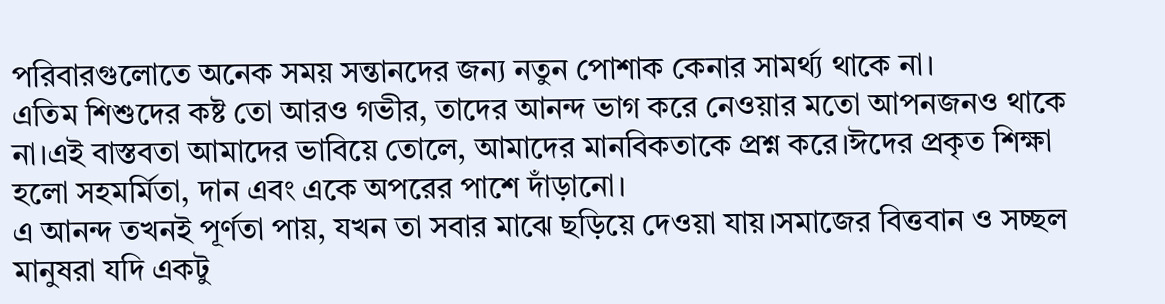পরিবারগুলোতে অনেক সময় সন্তানদের জন্য নতুন পোশাক কেনার সামর্থ্য থাকে না।
এতিম শিশুদের কষ্ট তো আরও গভীর, তাদের আনন্দ ভাগ করে নেওয়ার মতো আপনজনও থাকে না।এই বাস্তবতা আমাদের ভাবিয়ে তোলে, আমাদের মানবিকতাকে প্রশ্ন করে।ঈদের প্রকৃত শিক্ষা হলো সহমর্মিতা, দান এবং একে অপরের পাশে দাঁড়ানো।
এ আনন্দ তখনই পূর্ণতা পায়, যখন তা সবার মাঝে ছড়িয়ে দেওয়া যায়।সমাজের বিত্তবান ও সচ্ছল মানুষরা যদি একটু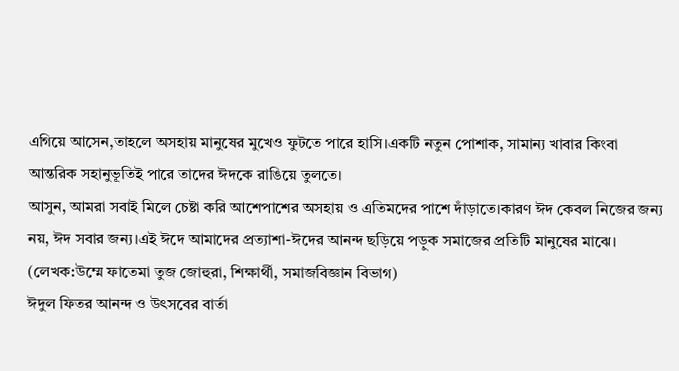এগিয়ে আসেন,তাহলে অসহায় মানুষের মুখেও ফুটতে পারে হাসি।একটি নতুন পোশাক, সামান্য খাবার কিংবা আন্তরিক সহানুভূতিই পারে তাদের ঈদকে রাঙিয়ে তুলতে।
আসুন, আমরা সবাই মিলে চেষ্টা করি আশেপাশের অসহায় ও এতিমদের পাশে দাঁড়াতে।কারণ ঈদ কেবল নিজের জন্য নয়, ঈদ সবার জন্য।এই ঈদে আমাদের প্রত্যাশা-ঈদের আনন্দ ছড়িয়ে পড়ুক সমাজের প্রতিটি মানুষের মাঝে।
(লেখক:উম্মে ফাতেমা তুজ জোহুরা, শিক্ষার্থী, সমাজবিজ্ঞান বিভাগ)
ঈদুল ফিতর আনন্দ ও উৎসবের বার্তা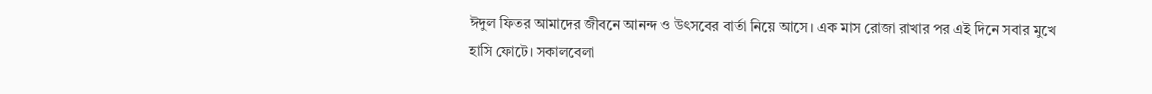ঈদুল ফিতর আমাদের জীবনে আনন্দ ও উৎসবের বার্তা নিয়ে আসে। এক মাস রোজা রাখার পর এই দিনে সবার মুখে হাসি ফোটে। সকালবেলা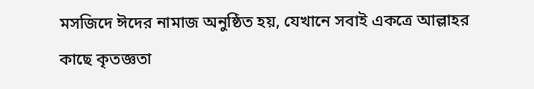মসজিদে ঈদের নামাজ অনুষ্ঠিত হয়, যেখানে সবাই একত্রে আল্লাহর কাছে কৃতজ্ঞতা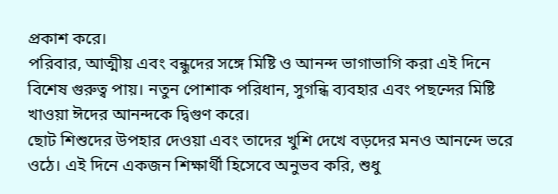প্রকাশ করে।
পরিবার, আত্মীয় এবং বন্ধুদের সঙ্গে মিষ্টি ও আনন্দ ভাগাভাগি করা এই দিনে বিশেষ গুরুত্ব পায়। নতুন পোশাক পরিধান, সুগন্ধি ব্যবহার এবং পছন্দের মিষ্টি খাওয়া ঈদের আনন্দকে দ্বিগুণ করে।
ছোট শিশুদের উপহার দেওয়া এবং তাদের খুশি দেখে বড়দের মনও আনন্দে ভরে ওঠে। এই দিনে একজন শিক্ষার্থী হিসেবে অনুভব করি, শুধু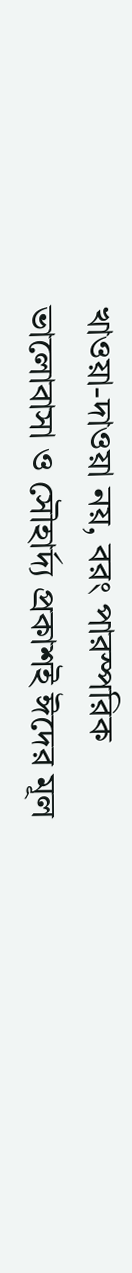খাওয়া-দাওয়া নয়, বরং পারস্পরিক ভালোবাসা ও সৌহার্দ্য প্রকাশই ঈদের মূল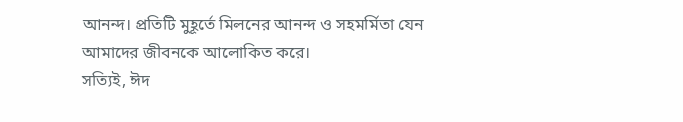আনন্দ। প্রতিটি মুহূর্তে মিলনের আনন্দ ও সহমর্মিতা যেন আমাদের জীবনকে আলোকিত করে।
সত্যিই, ঈদ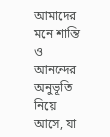আমাদের মনে শান্তি ও আনন্দের অনুভূতি নিয়ে আসে, যা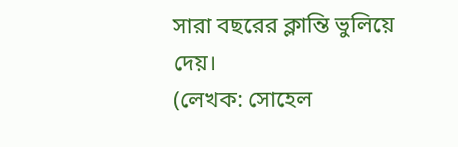সারা বছরের ক্লান্তি ভুলিয়ে দেয়।
(লেখক: সোহেল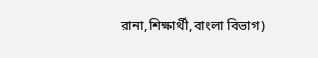রানা,শিক্ষার্থী,বাংলা বিভাগ)